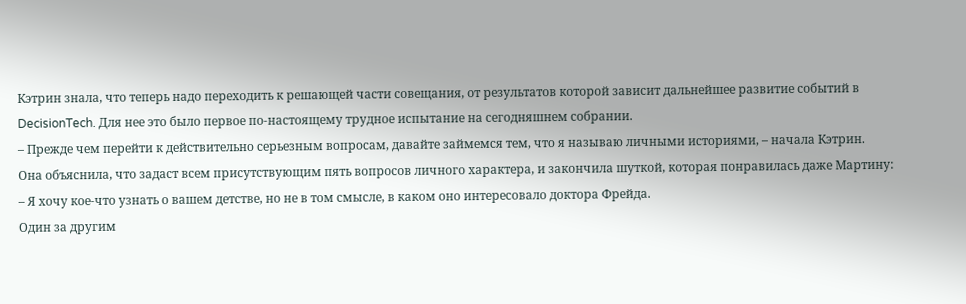Кэтрин знала, что теперь надо переходить к решающей части совещания, от результатов которой зависит дальнейшее развитие событий в DecisionTech. Для нее это было первое по-настоящему трудное испытание на сегодняшнем собрании.
– Прежде чем перейти к действительно серьезным вопросам, давайте займемся тем, что я называю личными историями, – начала Кэтрин.
Она объяснила, что задаст всем присутствующим пять вопросов личного характера, и закончила шуткой, которая понравилась даже Мартину:
– Я хочу кое-что узнать о вашем детстве, но не в том смысле, в каком оно интересовало доктора Фрейда.
Один за другим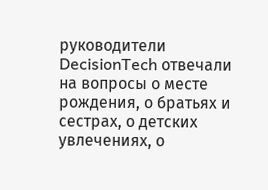руководители DecisionTech отвечали на вопросы о месте рождения, о братьях и сестрах, о детских увлечениях, о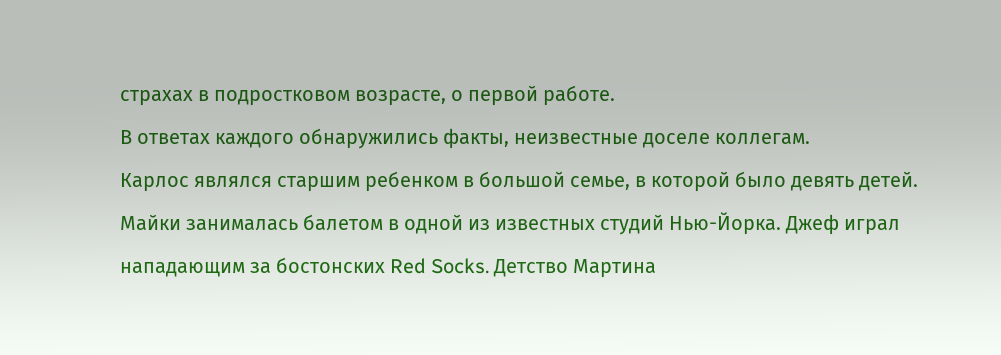страхах в подростковом возрасте, о первой работе.
В ответах каждого обнаружились факты, неизвестные доселе коллегам.
Карлос являлся старшим ребенком в большой семье, в которой было девять детей. Майки занималась балетом в одной из известных студий Нью-Йорка. Джеф играл нападающим за бостонских Red Socks. Детство Мартина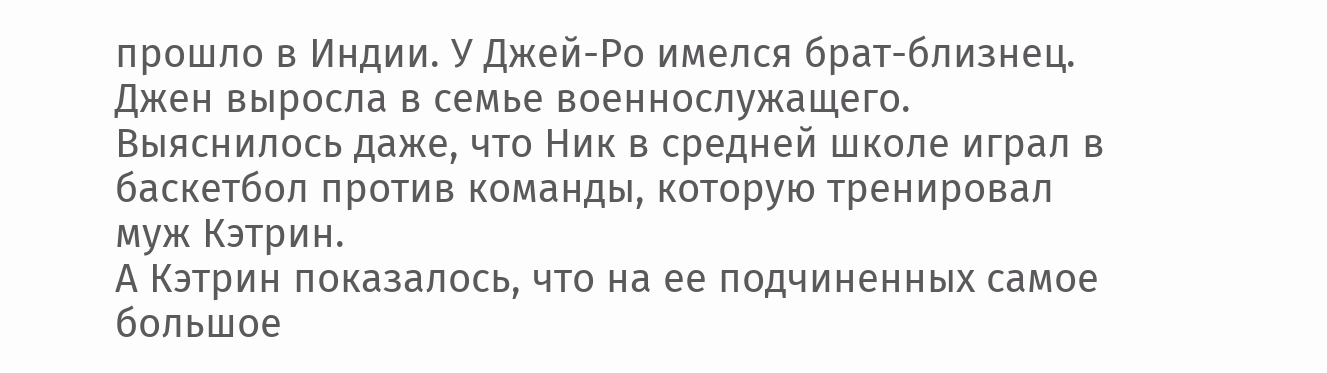прошло в Индии. У Джей-Ро имелся брат-близнец. Джен выросла в семье военнослужащего. Выяснилось даже, что Ник в средней школе играл в баскетбол против команды, которую тренировал муж Кэтрин.
А Кэтрин показалось, что на ее подчиненных самое большое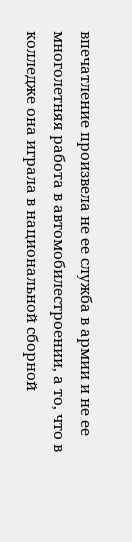впечатление произвела не ее служба в армии и не ее многолетняя работа в автомобилестроении, а то, что в колледже она играла в национальной сборной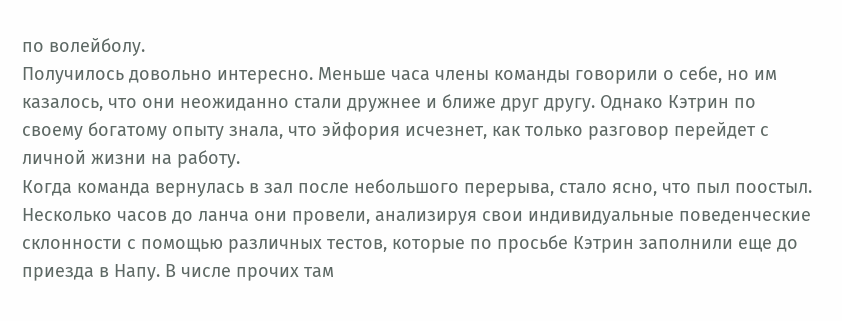по волейболу.
Получилось довольно интересно. Меньше часа члены команды говорили о себе, но им казалось, что они неожиданно стали дружнее и ближе друг другу. Однако Кэтрин по своему богатому опыту знала, что эйфория исчезнет, как только разговор перейдет с личной жизни на работу.
Когда команда вернулась в зал после небольшого перерыва, стало ясно, что пыл поостыл. Несколько часов до ланча они провели, анализируя свои индивидуальные поведенческие склонности с помощью различных тестов, которые по просьбе Кэтрин заполнили еще до приезда в Напу. В числе прочих там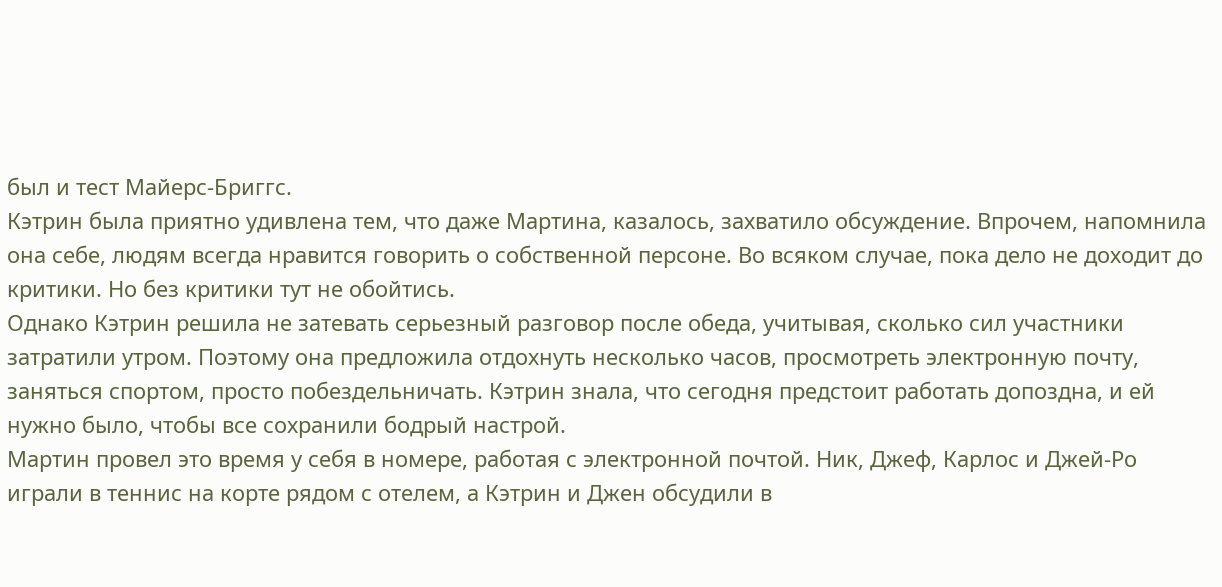был и тест Майерс-Бриггс.
Кэтрин была приятно удивлена тем, что даже Мартина, казалось, захватило обсуждение. Впрочем, напомнила она себе, людям всегда нравится говорить о собственной персоне. Во всяком случае, пока дело не доходит до критики. Но без критики тут не обойтись.
Однако Кэтрин решила не затевать серьезный разговор после обеда, учитывая, сколько сил участники затратили утром. Поэтому она предложила отдохнуть несколько часов, просмотреть электронную почту, заняться спортом, просто побездельничать. Кэтрин знала, что сегодня предстоит работать допоздна, и ей нужно было, чтобы все сохранили бодрый настрой.
Мартин провел это время у себя в номере, работая с электронной почтой. Ник, Джеф, Карлос и Джей-Ро играли в теннис на корте рядом с отелем, а Кэтрин и Джен обсудили в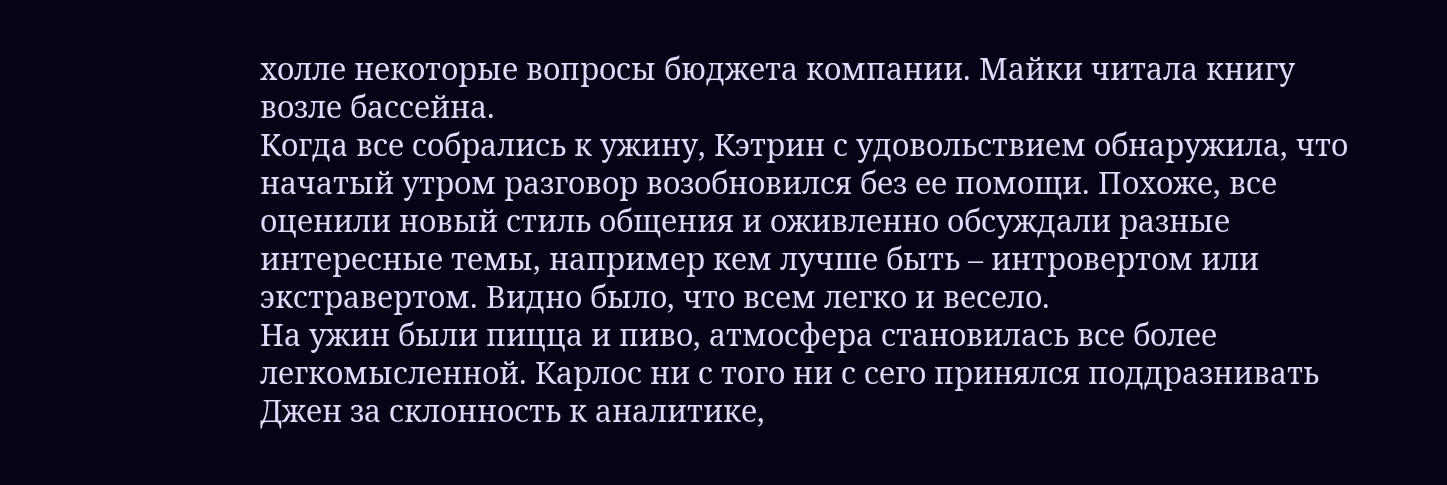холле некоторые вопросы бюджета компании. Майки читала книгу возле бассейна.
Когда все собрались к ужину, Кэтрин с удовольствием обнаружила, что начатый утром разговор возобновился без ее помощи. Похоже, все оценили новый стиль общения и оживленно обсуждали разные интересные темы, например кем лучше быть – интровертом или экстравертом. Видно было, что всем легко и весело.
На ужин были пицца и пиво, атмосфера становилась все более легкомысленной. Карлос ни с того ни с сего принялся поддразнивать Джен за склонность к аналитике,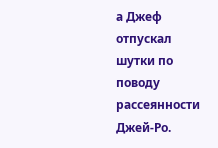а Джеф отпускал шутки по поводу рассеянности Джей-Ро.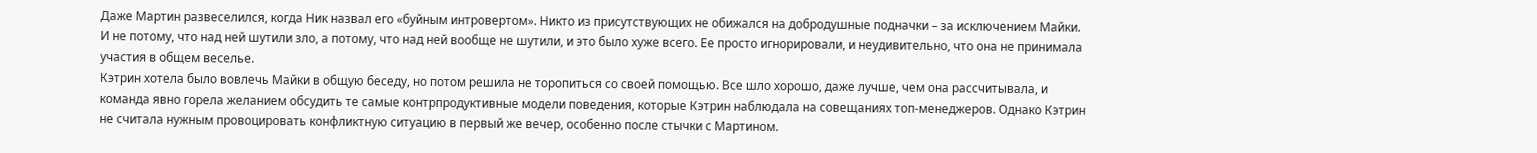Даже Мартин развеселился, когда Ник назвал его «буйным интровертом». Никто из присутствующих не обижался на добродушные подначки – за исключением Майки. И не потому, что над ней шутили зло, а потому, что над ней вообще не шутили, и это было хуже всего. Ее просто игнорировали, и неудивительно, что она не принимала участия в общем веселье.
Кэтрин хотела было вовлечь Майки в общую беседу, но потом решила не торопиться со своей помощью. Все шло хорошо, даже лучше, чем она рассчитывала, и команда явно горела желанием обсудить те самые контрпродуктивные модели поведения, которые Кэтрин наблюдала на совещаниях топ-менеджеров. Однако Кэтрин не считала нужным провоцировать конфликтную ситуацию в первый же вечер, особенно после стычки с Мартином.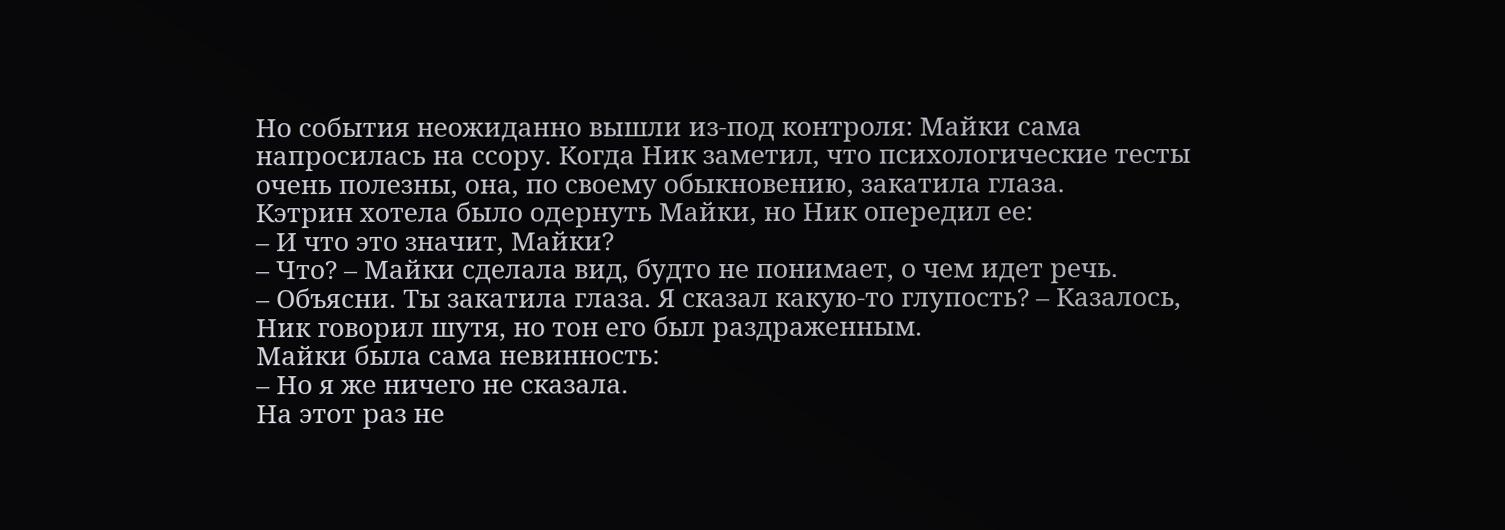Но события неожиданно вышли из-под контроля: Майки сама напросилась на ссору. Когда Ник заметил, что психологические тесты очень полезны, она, по своему обыкновению, закатила глаза.
Кэтрин хотела было одернуть Майки, но Ник опередил ее:
– И что это значит, Майки?
– Что? – Майки сделала вид, будто не понимает, о чем идет речь.
– Объясни. Ты закатила глаза. Я сказал какую-то глупость? – Казалось, Ник говорил шутя, но тон его был раздраженным.
Майки была сама невинность:
– Но я же ничего не сказала.
На этот раз не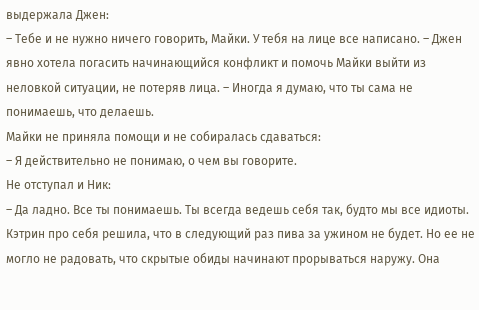выдержала Джен:
– Тебе и не нужно ничего говорить, Майки. У тебя на лице все написано. – Джен явно хотела погасить начинающийся конфликт и помочь Майки выйти из неловкой ситуации, не потеряв лица. – Иногда я думаю, что ты сама не понимаешь, что делаешь.
Майки не приняла помощи и не собиралась сдаваться:
– Я действительно не понимаю, о чем вы говорите.
Не отступал и Ник:
– Да ладно. Все ты понимаешь. Ты всегда ведешь себя так, будто мы все идиоты.
Кэтрин про себя решила, что в следующий раз пива за ужином не будет. Но ее не могло не радовать, что скрытые обиды начинают прорываться наружу. Она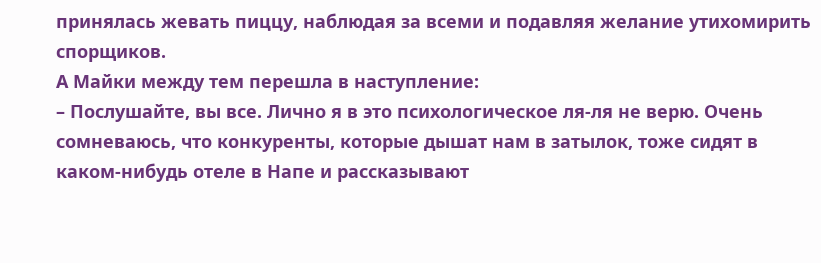принялась жевать пиццу, наблюдая за всеми и подавляя желание утихомирить спорщиков.
А Майки между тем перешла в наступление:
– Послушайте, вы все. Лично я в это психологическое ля-ля не верю. Очень сомневаюсь, что конкуренты, которые дышат нам в затылок, тоже сидят в каком-нибудь отеле в Напе и рассказывают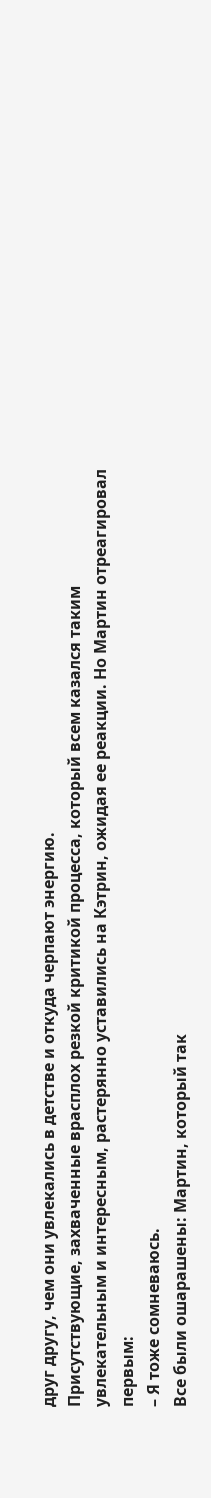друг другу, чем они увлекались в детстве и откуда черпают энергию.
Присутствующие, захваченные врасплох резкой критикой процесса, который всем казался таким увлекательным и интересным, растерянно уставились на Кэтрин, ожидая ее реакции. Но Мартин отреагировал первым:
– Я тоже сомневаюсь.
Все были ошарашены: Мартин, который так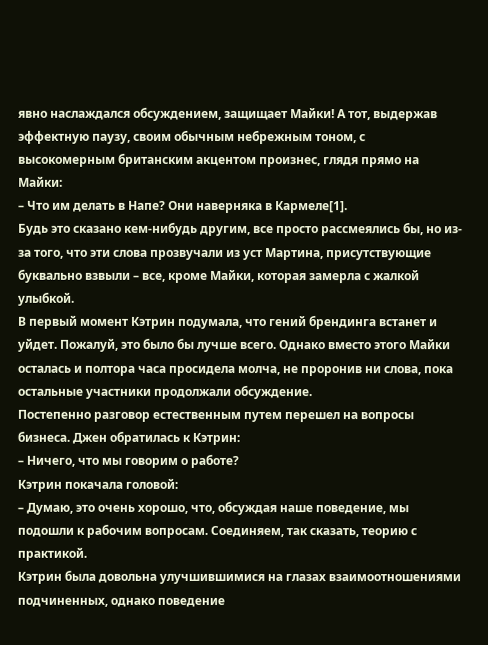явно наслаждался обсуждением, защищает Майки! А тот, выдержав эффектную паузу, своим обычным небрежным тоном, с высокомерным британским акцентом произнес, глядя прямо на Майки:
– Что им делать в Напе? Они наверняка в Кармеле[1].
Будь это сказано кем-нибудь другим, все просто рассмеялись бы, но из-за того, что эти слова прозвучали из уст Мартина, присутствующие буквально взвыли – все, кроме Майки, которая замерла с жалкой улыбкой.
В первый момент Кэтрин подумала, что гений брендинга встанет и уйдет. Пожалуй, это было бы лучше всего. Однако вместо этого Майки осталась и полтора часа просидела молча, не проронив ни слова, пока остальные участники продолжали обсуждение.
Постепенно разговор естественным путем перешел на вопросы бизнеса. Джен обратилась к Кэтрин:
– Ничего, что мы говорим о работе?
Кэтрин покачала головой:
– Думаю, это очень хорошо, что, обсуждая наше поведение, мы подошли к рабочим вопросам. Соединяем, так сказать, теорию с практикой.
Кэтрин была довольна улучшившимися на глазах взаимоотношениями подчиненных, однако поведение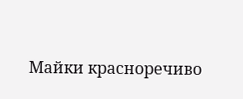Майки красноречиво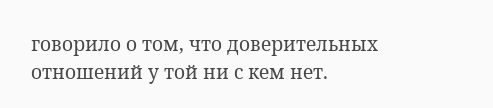говорило о том, что доверительных отношений у той ни с кем нет.